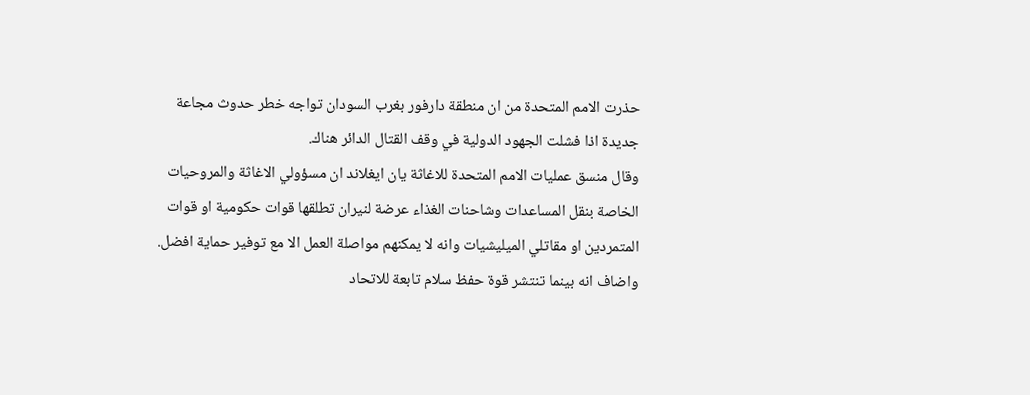حذرت الامم المتحدة من ان منطقة دارفور بغرب السودان تواجه خطر حدوث مجاعة جديدة اذا فشلت الجهود الدولية في وقف القتال الدائر هناك.
وقال منسق عمليات الامم المتحدة للاغاثة يان ايغلاند ان مسؤولي الاغاثة والمروحيات الخاصة بنقل المساعدات وشاحنات الغذاء عرضة لنيران تطلقها قوات حكومية او قوات المتمردين او مقاتلي الميليشيات وانه لا يمكنهم مواصلة العمل الا مع توفير حماية افضل.
واضاف انه بينما تنتشر قوة حفظ سلام تابعة للاتحاد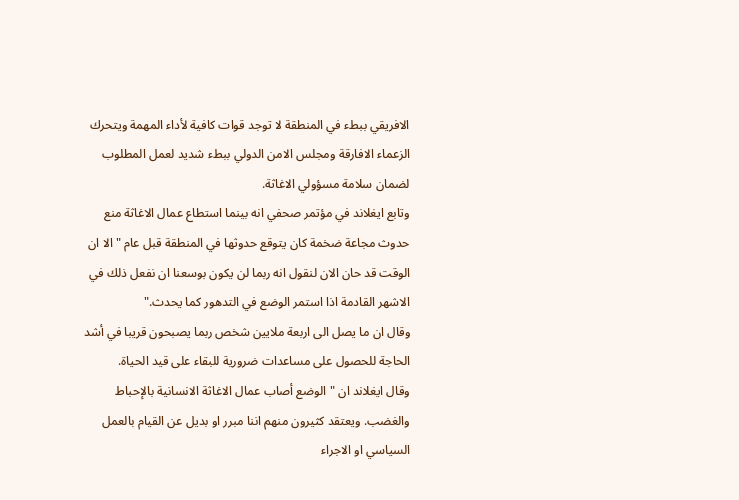الافريقي ببطء في المنطقة لا توجد قوات كافية لأداء المهمة ويتحرك الزعماء الافارقة ومجلس الامن الدولي ببطء شديد لعمل المطلوب لضمان سلامة مسؤولي الاغاثة.
وتابع ايغلاند في مؤتمر صحفي انه بينما استطاع عمال الاغاثة منع حدوث مجاعة ضخمة كان يتوقع حدوثها في المنطقة قبل عام "الا ان الوقت قد حان الان لنقول انه ربما لن يكون بوسعنا ان نفعل ذلك في الاشهر القادمة اذا استمر الوضع في التدهور كما يحدث."
وقال ان ما يصل الى اربعة ملايين شخص ربما يصبحون قريبا في أشد الحاجة للحصول على مساعدات ضرورية للبقاء على قيد الحياة.
وقال ايغلاند ان "الوضع أصاب عمال الاغاثة الانسانية بالإحباط والغضب. ويعتقد كثيرون منهم اننا مبرر او بديل عن القيام بالعمل السياسي او الاجراء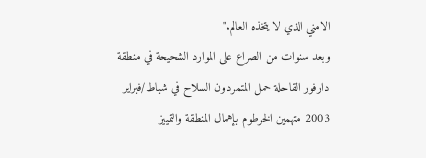الامني الذي لا يتخذه العالم."
وبعد سنوات من الصراع على الموارد الشحيحة في منطقة دارفور القاحلة حمل المتمردون السلاح في شباط/فبراير 2003 متهمين الخرطوم بإهمال المنطقة والتمييز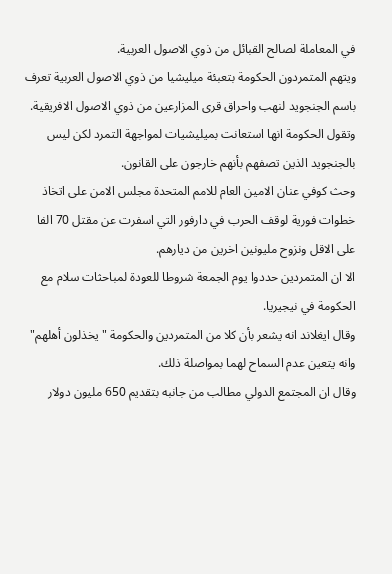في المعاملة لصالح القبائل من ذوي الاصول العربية.
ويتهم المتمردون الحكومة بتعبئة ميليشيا من ذوي الاصول العربية تعرف باسم الجنجويد لنهب واحراق قرى المزارعين من ذوي الاصول الافريقية. وتقول الحكومة انها استعانت بميليشيات لمواجهة التمرد لكن ليس بالجنجويد الذين تصفهم بأنهم خارجون على القانون.
وحث كوفي عنان الامين العام للامم المتحدة مجلس الامن على اتخاذ خطوات فورية لوقف الحرب في دارفور التي اسفرت عن مقتل 70 الفا على الاقل ونزوح مليونين اخرين من ديارهم.
الا ان المتمردين حددوا يوم الجمعة شروطا للعودة لمباحثات سلام مع الحكومة في نيجيريا.
وقال ايغلاند انه يشعر بأن كلا من المتمردين والحكومة "يخذلون أهلهم" وانه يتعين عدم السماح لهما بمواصلة ذلك.
وقال ان المجتمع الدولي مطالب من جانبه بتقديم 650 مليون دولار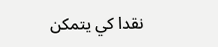نقدا كي يتمكن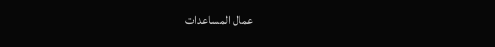عمال المساعدات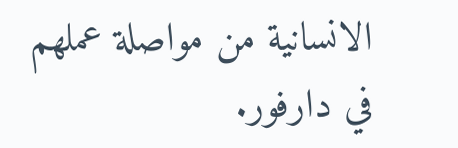الانسانية من مواصلة عملهم في دارفور.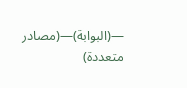—(البوابة)—(مصادر متعددة)